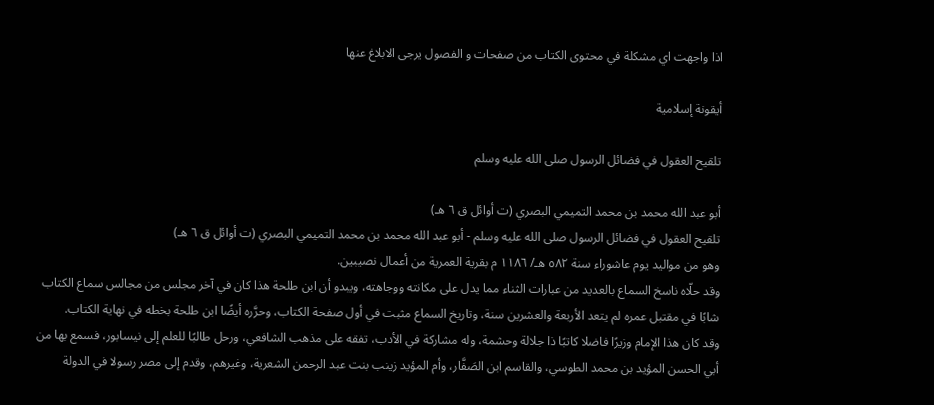اذا واجهت اي مشكلة في محتوى الكتاب من صفحات و الفصول يرجى الابلاغ عنها

أيقونة إسلامية

تلقيح العقول في فضائل الرسول صلى الله عليه وسلم

أبو عبد الله محمد بن محمد التميمي البصري (ت أوائل ق ٦ هـ)
تلقيح العقول في فضائل الرسول صلى الله عليه وسلم - أبو عبد الله محمد بن محمد التميمي البصري (ت أوائل ق ٦ هـ)
وهو من مواليد يوم عاشوراء سنة ٥٨٢ هـ/ ١١٨٦ م بقرية العمرية من أعمال نصيبين.
وقد حلّاه ناسخ السماع بالعديد من عبارات الثناء مما يدل على مكانته ووجاهته، ويبدو أن ابن طلحة هذا كان في آخر مجلس من مجالس سماع الكتاب شابًا في مقتبل عمره لم يتعد الأربعة والعشرين سنة، وتاريخ السماع مثبت في أول صفحة الكتاب، وحرَّره أيضًا ابن طلحة بخطه في نهاية الكتاب.
وقد كان هذا الإمام وزيرًا فاضلا كاتبًا ذا جلالة وحشمة، وله مشاركة في الأدب، تفقه على مذهب الشافعي، ورحل طالبًا للعلم إلى نيسابور، فسمع بها من أبي الحسن المؤيد بن محمد الطوسي، والقاسم ابن الصَفَّار، وأم المؤيد زينب بنت عبد الرحمن الشعرية، وغيرهم، وقدم إلى مصر رسولا في الدولة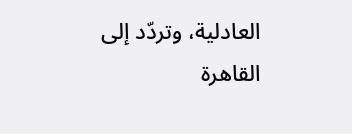العادلية، وتردّد إلى القاهرة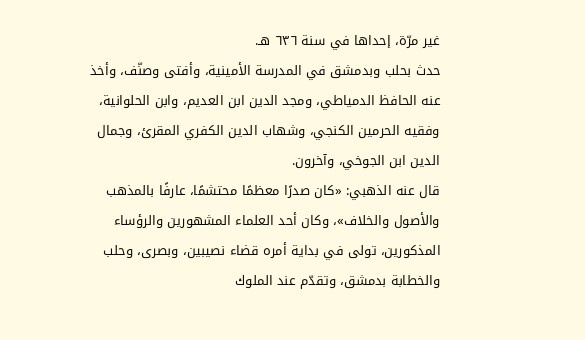غير مرّة، إحداها في سنة ٦٣٦ هـ.
حدث بحلب وبدمشق في المدرسة الأمينية، وأفتى وصنّف، وأخذ عنه الحافظ الدمياطي، ومجد الدين ابن العديم، وابن الحلوانية، وفقيه الحرمين الكنجي، وشهاب الدين الكفري المقرئ، وجمال الدين ابن الجوخي، وآخرون.
قال عنه الذهبي: «كان صدرًا معظمًا محتشمًا، عارفًا بالمذهب والأصول والخلاف»، وكان أحد العلماء المشهورين والرؤساء المذكورين، تولى في بداية أمره قضاء نصيبين، وبصرى، وحلب والخطابة بدمشق، وتقدّم عند الملوك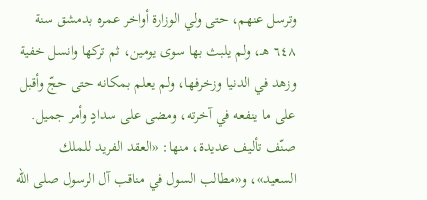وترسل عنهم، حتى ولي الوزارة أواخر عمره بدمشق سنة ٦٤٨ هـ، ولم يلبث بها سوى يومين، ثم تركها وانسل خفية وزهد في الدنيا وزخرفها، ولم يعلم بمكانه حتى حجّ وأقبل على ما ينفعه في آخرته، ومضى على سدادٍ وأمر جميل.
صنّف تأليف عديدة، منها: «العقد الفريد للملك السعيد»، و«مطالب السول في مناقب آل الرسول صلى الله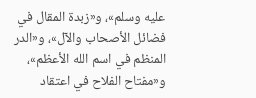عليه وسلم»، و«زبدة المقال في فضائل الأصحاب والآل»، و«الدر المنظم في اسم الله الأعظم»، و«مفتاح الفلاح في اعتقاد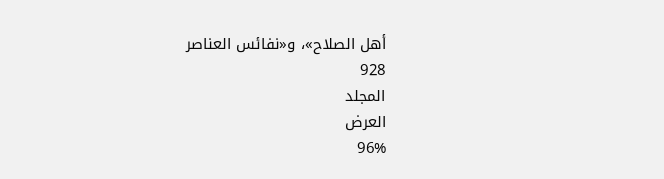أهل الصلاح»، و«نفائس العناصر
928
المجلد
العرض
96%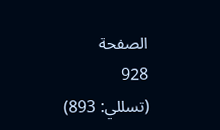الصفحة
928
(تسللي: 893)